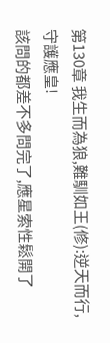第130章 我生而為狼,難馴如王(修):逆天而行,守護應皇!
該問的都差不多問完了,應星索性鬆開了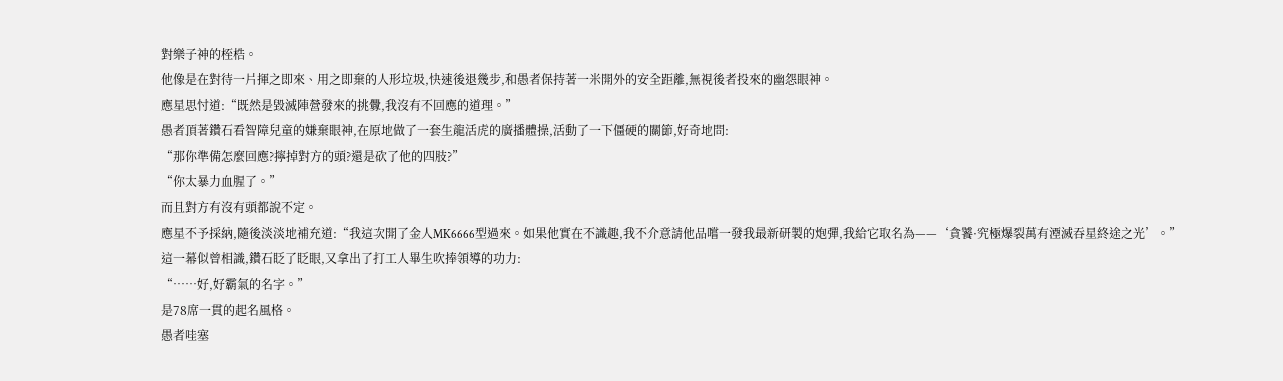對樂子神的桎梏。
他像是在對待一片揮之即來、用之即棄的人形垃圾,快速後退幾步,和愚者保持著一米開外的安全距離,無視後者投來的幽怨眼神。
應星思忖道:“既然是毀滅陣營發來的挑釁,我沒有不回應的道理。”
愚者頂著鑽石看智障兒童的嫌棄眼神,在原地做了一套生龍活虎的廣播體操,活動了一下僵硬的關節,好奇地問:
“那你準備怎麼回應?擰掉對方的頭?還是砍了他的四肢?”
“你太暴力血腥了。”
而且對方有沒有頭都說不定。
應星不予採納,隨後淡淡地補充道:“我這次開了金人MK6666型過來。如果他實在不識趣,我不介意請他品嚐一發我最新研製的炮彈,我給它取名為——‘貪饕·究極爆裂萬有湮滅吞星終途之光’。”
這一幕似曾相識,鑽石眨了眨眼,又拿出了打工人畢生吹捧領導的功力:
“……好,好霸氣的名字。”
是78席一貫的起名風格。
愚者哇塞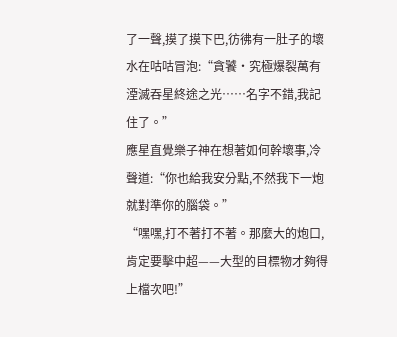了一聲,摸了摸下巴,彷彿有一肚子的壞水在咕咕冒泡:“貪饕·究極爆裂萬有湮滅吞星終途之光……名字不錯,我記住了。”
應星直覺樂子神在想著如何幹壞事,冷聲道:“你也給我安分點,不然我下一炮就對準你的腦袋。”
“嘿嘿,打不著打不著。那麼大的炮口,肯定要擊中超——大型的目標物才夠得上檔次吧!”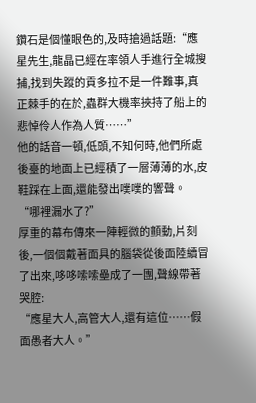鑽石是個懂眼色的,及時搶過話題:“應星先生,龍晶已經在率領人手進行全城搜捕,找到失蹤的貢多拉不是一件難事,真正棘手的在於,蟲群大機率挾持了船上的悲悼伶人作為人質……”
他的話音一頓,低頭,不知何時,他們所處後臺的地面上已經積了一層薄薄的水,皮鞋踩在上面,還能發出噗噗的響聲。
“哪裡漏水了?”
厚重的幕布傳來一陣輕微的顫動,片刻後,一個個戴著面具的腦袋從後面陸續冒了出來,哆哆嗦嗦壘成了一團,聲線帶著哭腔:
“應星大人,高管大人,還有這位……假面愚者大人。”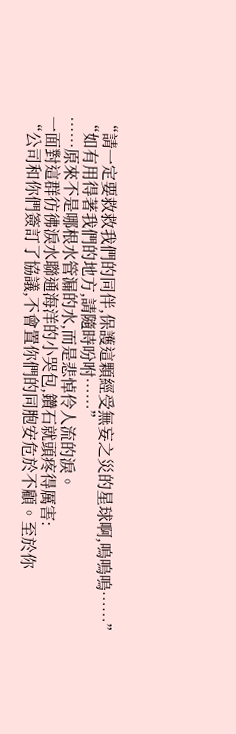“請一定要救救我們的同伴,保護這顆經受無妄之災的星球啊,嗚嗚嗚……”
“如有用得著我們的地方,請隨時吩咐……”
……原來不是哪根水管漏的水,而是悲悼伶人流的淚。
一面對這群彷彿淚水聯通海洋的小哭包,鑽石就頭疼得厲害:
“公司和你們簽訂了協議,不會置你們的同胞安危於不顧。至於你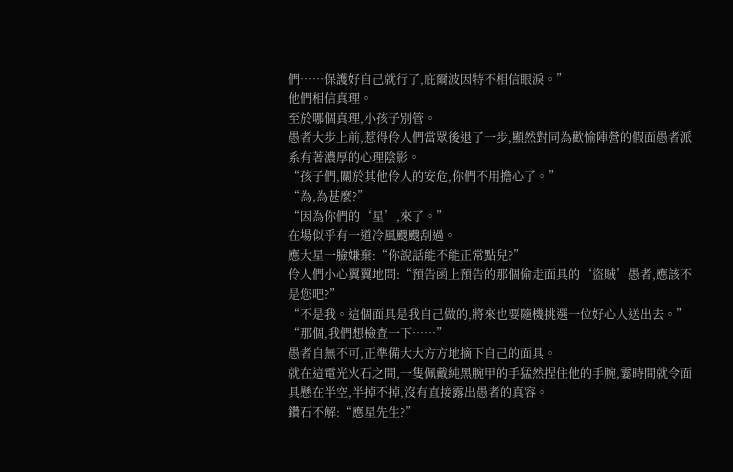們……保護好自己就行了,庇爾波因特不相信眼淚。”
他們相信真理。
至於哪個真理,小孩子別管。
愚者大步上前,惹得伶人們當眾後退了一步,顯然對同為歡愉陣營的假面愚者派系有著濃厚的心理陰影。
“孩子們,關於其他伶人的安危,你們不用擔心了。”
“為,為甚麼?”
“因為你們的‘星’,來了。”
在場似乎有一道冷風颼颼刮過。
應大星一臉嫌棄:“你說話能不能正常點兒?”
伶人們小心翼翼地問:“預告函上預告的那個偷走面具的‘盜賊’愚者,應該不是您吧?”
“不是我。這個面具是我自己做的,將來也要隨機挑選一位好心人送出去。”
“那個,我們想檢查一下……”
愚者自無不可,正準備大大方方地摘下自己的面具。
就在這電光火石之間,一隻佩戴純黑腕甲的手猛然捏住他的手腕,霎時間就令面具懸在半空,半掉不掉,沒有直接露出愚者的真容。
鑽石不解:“應星先生?”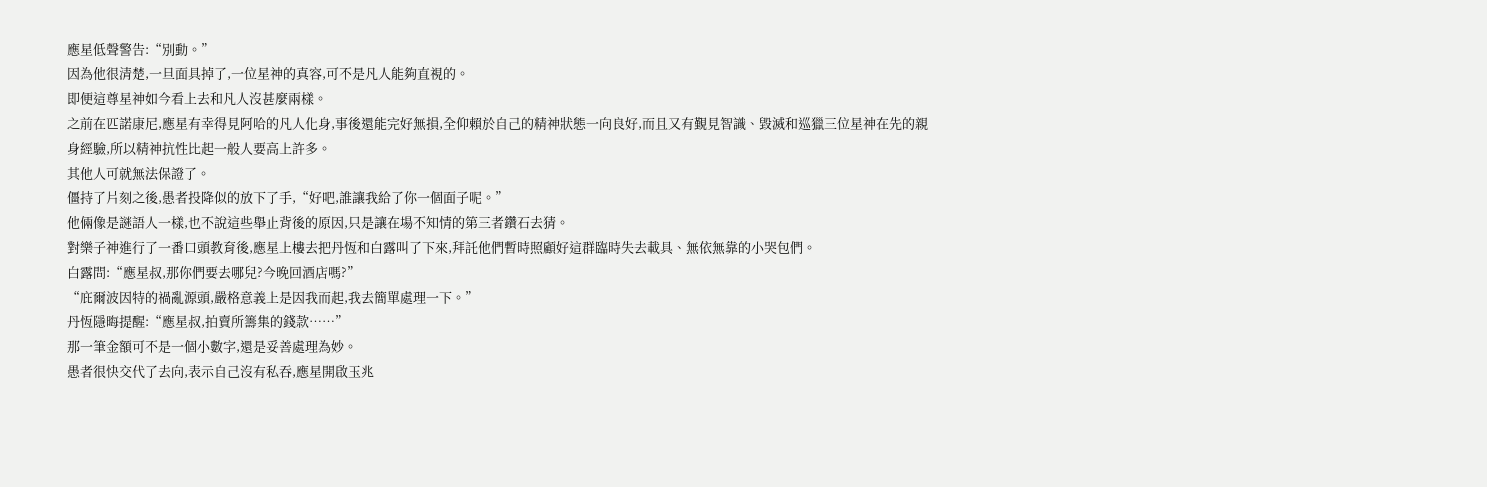應星低聲警告:“別動。”
因為他很清楚,一旦面具掉了,一位星神的真容,可不是凡人能夠直視的。
即便這尊星神如今看上去和凡人沒甚麼兩樣。
之前在匹諾康尼,應星有幸得見阿哈的凡人化身,事後還能完好無損,全仰賴於自己的精神狀態一向良好,而且又有覲見智識、毀滅和巡獵三位星神在先的親身經驗,所以精神抗性比起一般人要高上許多。
其他人可就無法保證了。
僵持了片刻之後,愚者投降似的放下了手,“好吧,誰讓我給了你一個面子呢。”
他倆像是謎語人一樣,也不說這些舉止背後的原因,只是讓在場不知情的第三者鑽石去猜。
對樂子神進行了一番口頭教育後,應星上樓去把丹恆和白露叫了下來,拜託他們暫時照顧好這群臨時失去載具、無依無靠的小哭包們。
白露問:“應星叔,那你們要去哪兒?今晚回酒店嗎?”
“庇爾波因特的禍亂源頭,嚴格意義上是因我而起,我去簡單處理一下。”
丹恆隱晦提醒:“應星叔,拍賣所籌集的錢款……”
那一筆金額可不是一個小數字,還是妥善處理為妙。
愚者很快交代了去向,表示自己沒有私吞,應星開啟玉兆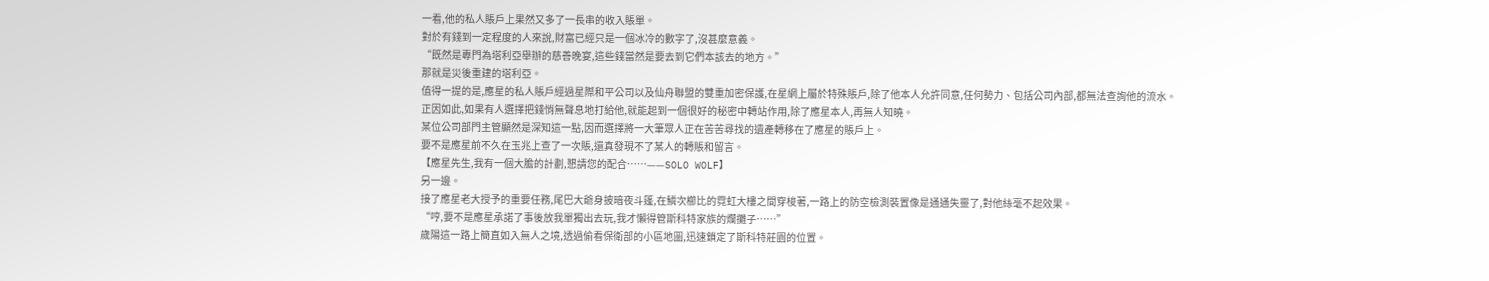一看,他的私人賬戶上果然又多了一長串的收入賬單。
對於有錢到一定程度的人來說,財富已經只是一個冰冷的數字了,沒甚麼意義。
“既然是專門為塔利亞舉辦的慈善晚宴,這些錢當然是要去到它們本該去的地方。”
那就是災後重建的塔利亞。
值得一提的是,應星的私人賬戶經過星際和平公司以及仙舟聯盟的雙重加密保護,在星網上屬於特殊賬戶,除了他本人允許同意,任何勢力、包括公司內部,都無法查詢他的流水。
正因如此,如果有人選擇把錢悄無聲息地打給他,就能起到一個很好的秘密中轉站作用,除了應星本人,再無人知曉。
某位公司部門主管顯然是深知這一點,因而選擇將一大筆眾人正在苦苦尋找的遺產轉移在了應星的賬戶上。
要不是應星前不久在玉兆上查了一次賬,還真發現不了某人的轉賬和留言。
【應星先生,我有一個大膽的計劃,懇請您的配合……——SOLO WOLF】
另一邊。
接了應星老大授予的重要任務,尾巴大爺身披暗夜斗篷,在鱗次櫛比的霓虹大樓之間穿梭著,一路上的防空檢測裝置像是通通失靈了,對他絲毫不起效果。
“哼,要不是應星承諾了事後放我單獨出去玩,我才懶得管斯科特家族的爛攤子……”
歲陽這一路上簡直如入無人之境,透過偷看保衛部的小區地圖,迅速鎖定了斯科特莊園的位置。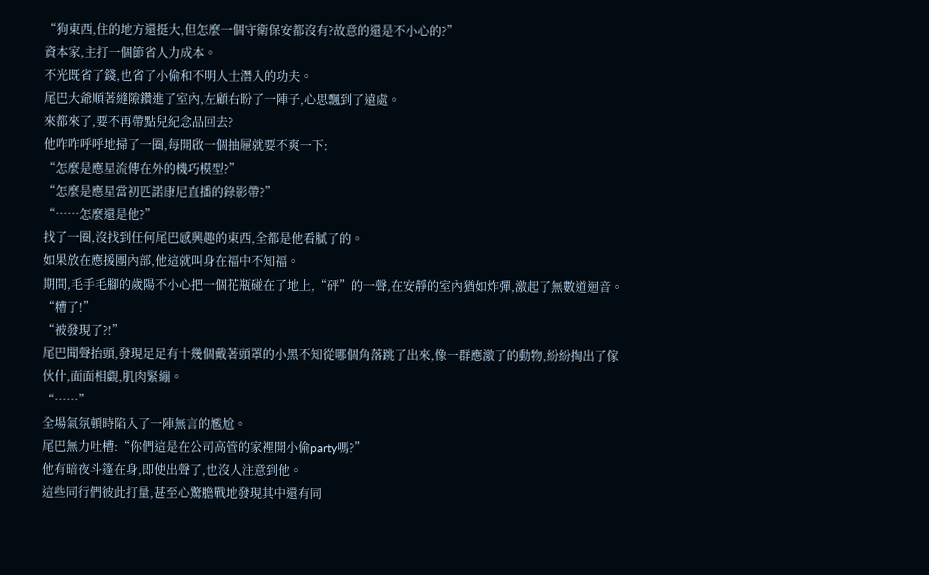“狗東西,住的地方還挺大,但怎麼一個守衛保安都沒有?故意的還是不小心的?”
資本家,主打一個節省人力成本。
不光既省了錢,也省了小偷和不明人士潛入的功夫。
尾巴大爺順著縫隙鑽進了室內,左顧右盼了一陣子,心思飄到了遠處。
來都來了,要不再帶點兒紀念品回去?
他咋咋呼呼地掃了一圈,每開啟一個抽屜就要不爽一下:
“怎麼是應星流傳在外的機巧模型?”
“怎麼是應星當初匹諾康尼直播的錄影帶?”
“……怎麼還是他?”
找了一圈,沒找到任何尾巴感興趣的東西,全都是他看膩了的。
如果放在應援團內部,他這就叫身在福中不知福。
期間,毛手毛腳的歲陽不小心把一個花瓶碰在了地上,“砰”的一聲,在安靜的室內猶如炸彈,激起了無數道迴音。
“糟了!”
“被發現了?!”
尾巴聞聲抬頭,發現足足有十幾個戴著頭罩的小黑不知從哪個角落跳了出來,像一群應激了的動物,紛紛掏出了傢伙什,面面相覷,肌肉緊繃。
“……”
全場氣氛頓時陷入了一陣無言的尷尬。
尾巴無力吐槽:“你們這是在公司高管的家裡開小偷party嗎?”
他有暗夜斗篷在身,即使出聲了,也沒人注意到他。
這些同行們彼此打量,甚至心驚膽戰地發現其中還有同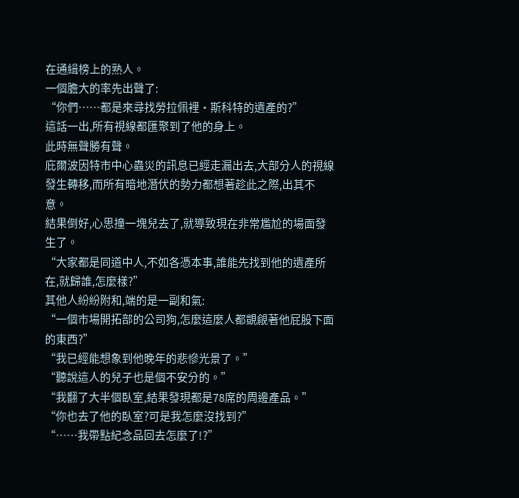在通緝榜上的熟人。
一個膽大的率先出聲了:
“你們……都是來尋找勞拉佩裡·斯科特的遺產的?”
這話一出,所有視線都匯聚到了他的身上。
此時無聲勝有聲。
庇爾波因特市中心蟲災的訊息已經走漏出去,大部分人的視線發生轉移,而所有暗地潛伏的勢力都想著趁此之際,出其不意。
結果倒好,心思撞一塊兒去了,就導致現在非常尷尬的場面發生了。
“大家都是同道中人,不如各憑本事,誰能先找到他的遺產所在,就歸誰,怎麼樣?”
其他人紛紛附和,端的是一副和氣:
“一個市場開拓部的公司狗,怎麼這麼人都覬覦著他屁股下面的東西?”
“我已經能想象到他晚年的悲慘光景了。”
“聽說這人的兒子也是個不安分的。”
“我翻了大半個臥室,結果發現都是78席的周邊產品。”
“你也去了他的臥室?可是我怎麼沒找到?”
“……我帶點紀念品回去怎麼了!?”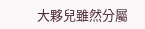大夥兒雖然分屬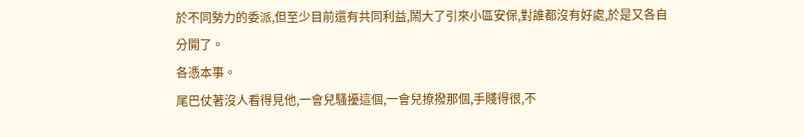於不同勢力的委派,但至少目前還有共同利益,鬧大了引來小區安保,對誰都沒有好處,於是又各自分開了。
各憑本事。
尾巴仗著沒人看得見他,一會兒騷擾這個,一會兒撩撥那個,手賤得很,不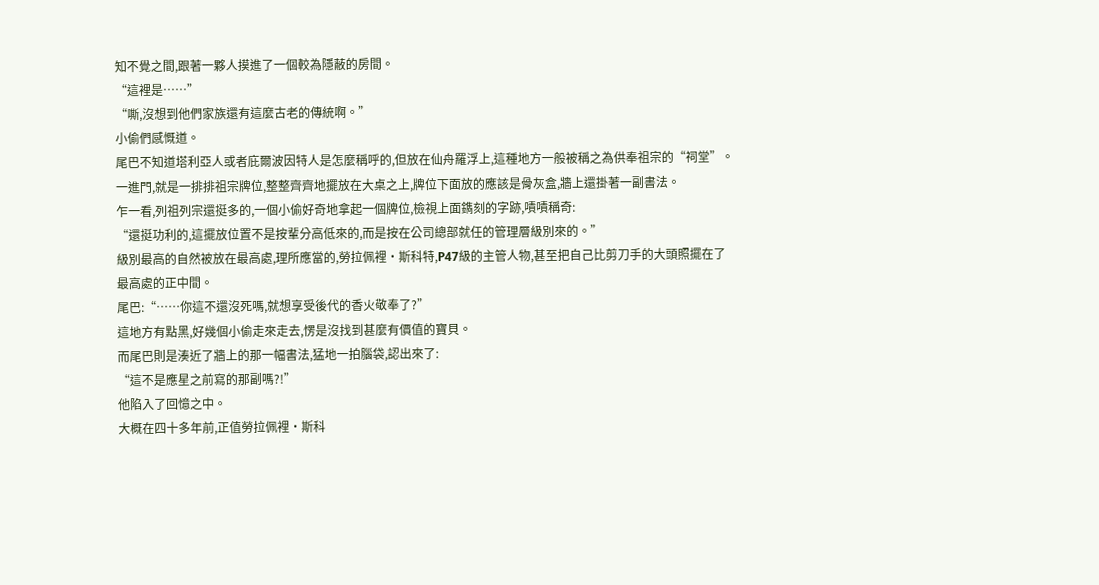知不覺之間,跟著一夥人摸進了一個較為隱蔽的房間。
“這裡是……”
“嘶,沒想到他們家族還有這麼古老的傳統啊。”
小偷們感慨道。
尾巴不知道塔利亞人或者庇爾波因特人是怎麼稱呼的,但放在仙舟羅浮上,這種地方一般被稱之為供奉祖宗的“祠堂”。
一進門,就是一排排祖宗牌位,整整齊齊地擺放在大桌之上,牌位下面放的應該是骨灰盒,牆上還掛著一副書法。
乍一看,列祖列宗還挺多的,一個小偷好奇地拿起一個牌位,檢視上面鐫刻的字跡,嘖嘖稱奇:
“還挺功利的,這擺放位置不是按輩分高低來的,而是按在公司總部就任的管理層級別來的。”
級別最高的自然被放在最高處,理所應當的,勞拉佩裡·斯科特,P47級的主管人物,甚至把自己比剪刀手的大頭照擺在了最高處的正中間。
尾巴:“……你這不還沒死嗎,就想享受後代的香火敬奉了?”
這地方有點黑,好幾個小偷走來走去,愣是沒找到甚麼有價值的寶貝。
而尾巴則是湊近了牆上的那一幅書法,猛地一拍腦袋,認出來了:
“這不是應星之前寫的那副嗎?!”
他陷入了回憶之中。
大概在四十多年前,正值勞拉佩裡·斯科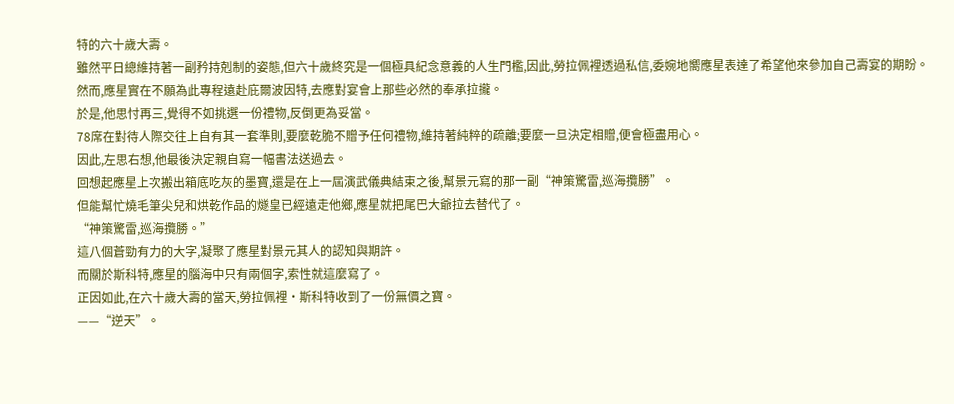特的六十歲大壽。
雖然平日總維持著一副矜持剋制的姿態,但六十歲終究是一個極具紀念意義的人生門檻,因此,勞拉佩裡透過私信,委婉地嚮應星表達了希望他來參加自己壽宴的期盼。
然而,應星實在不願為此專程遠赴庇爾波因特,去應對宴會上那些必然的奉承拉攏。
於是,他思忖再三,覺得不如挑選一份禮物,反倒更為妥當。
78席在對待人際交往上自有其一套準則,要麼乾脆不贈予任何禮物,維持著純粹的疏離;要麼一旦決定相贈,便會極盡用心。
因此,左思右想,他最後決定親自寫一幅書法送過去。
回想起應星上次搬出箱底吃灰的墨寶,還是在上一屆演武儀典結束之後,幫景元寫的那一副“神策驚雷,巡海攬勝”。
但能幫忙燒毛筆尖兒和烘乾作品的燧皇已經遠走他鄉,應星就把尾巴大爺拉去替代了。
“神策驚雷,巡海攬勝。”
這八個蒼勁有力的大字,凝聚了應星對景元其人的認知與期許。
而關於斯科特,應星的腦海中只有兩個字,索性就這麼寫了。
正因如此,在六十歲大壽的當天,勞拉佩裡·斯科特收到了一份無價之寶。
——“逆天”。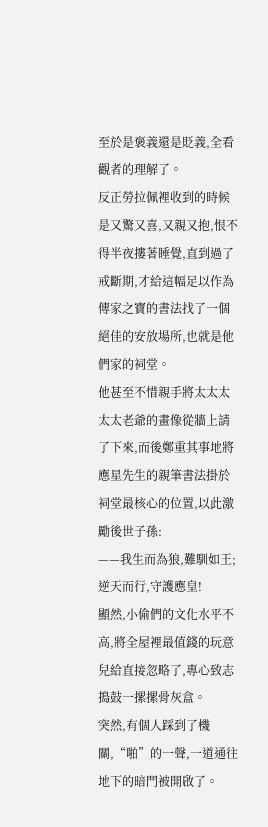至於是褒義還是貶義,全看觀者的理解了。
反正勞拉佩裡收到的時候是又驚又喜,又親又抱,恨不得半夜摟著睡覺,直到過了戒斷期,才給這幅足以作為傳家之寶的書法找了一個絕佳的安放場所,也就是他們家的祠堂。
他甚至不惜親手將太太太太太老爺的畫像從牆上請了下來,而後鄭重其事地將應星先生的親筆書法掛於祠堂最核心的位置,以此激勵後世子孫:
——我生而為狼,難馴如王;逆天而行,守護應皇!
顯然,小偷們的文化水平不高,將全屋裡最值錢的玩意兒給直接忽略了,專心致志搗鼓一摞摞骨灰盒。
突然,有個人踩到了機關,“啪”的一聲,一道通往地下的暗門被開啟了。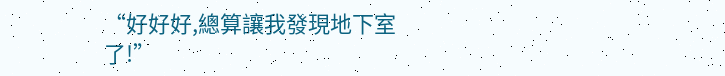“好好好,總算讓我發現地下室了!”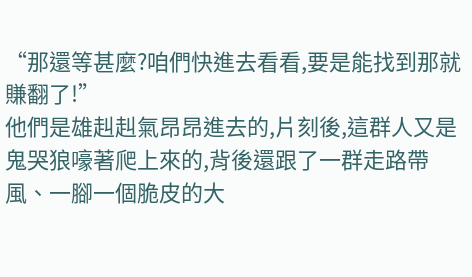“那還等甚麼?咱們快進去看看,要是能找到那就賺翻了!”
他們是雄赳赳氣昂昂進去的,片刻後,這群人又是鬼哭狼嚎著爬上來的,背後還跟了一群走路帶風、一腳一個脆皮的大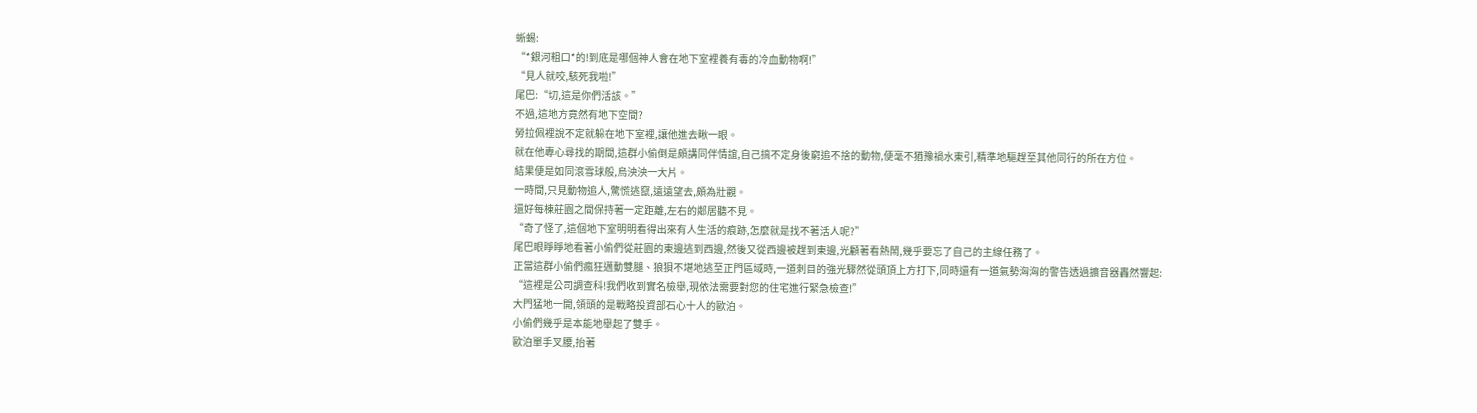蜥蜴:
“*銀河粗口*的!到底是哪個神人會在地下室裡養有毒的冷血動物啊!”
“見人就咬,駭死我啦!”
尾巴:“切,這是你們活該。”
不過,這地方竟然有地下空間?
勞拉佩裡說不定就躲在地下室裡,讓他進去瞅一眼。
就在他專心尋找的期間,這群小偷倒是頗講同伴情誼,自己搞不定身後窮追不捨的動物,便毫不猶豫禍水東引,精準地驅趕至其他同行的所在方位。
結果便是如同滾雪球般,烏泱泱一大片。
一時間,只見動物追人,驚慌逃竄,遠遠望去,頗為壯觀。
還好每棟莊園之間保持著一定距離,左右的鄰居聽不見。
“奇了怪了,這個地下室明明看得出來有人生活的痕跡,怎麼就是找不著活人呢?”
尾巴眼睜睜地看著小偷們從莊園的東邊逃到西邊,然後又從西邊被趕到東邊,光顧著看熱鬧,幾乎要忘了自己的主線任務了。
正當這群小偷們瘋狂邁動雙腿、狼狽不堪地逃至正門區域時,一道刺目的強光驟然從頭頂上方打下,同時還有一道氣勢洶洶的警告透過擴音器轟然響起:
“這裡是公司調查科!我們收到實名檢舉,現依法需要對您的住宅進行緊急檢查!”
大門猛地一開,領頭的是戰略投資部石心十人的歐泊。
小偷們幾乎是本能地舉起了雙手。
歐泊單手叉腰,抬著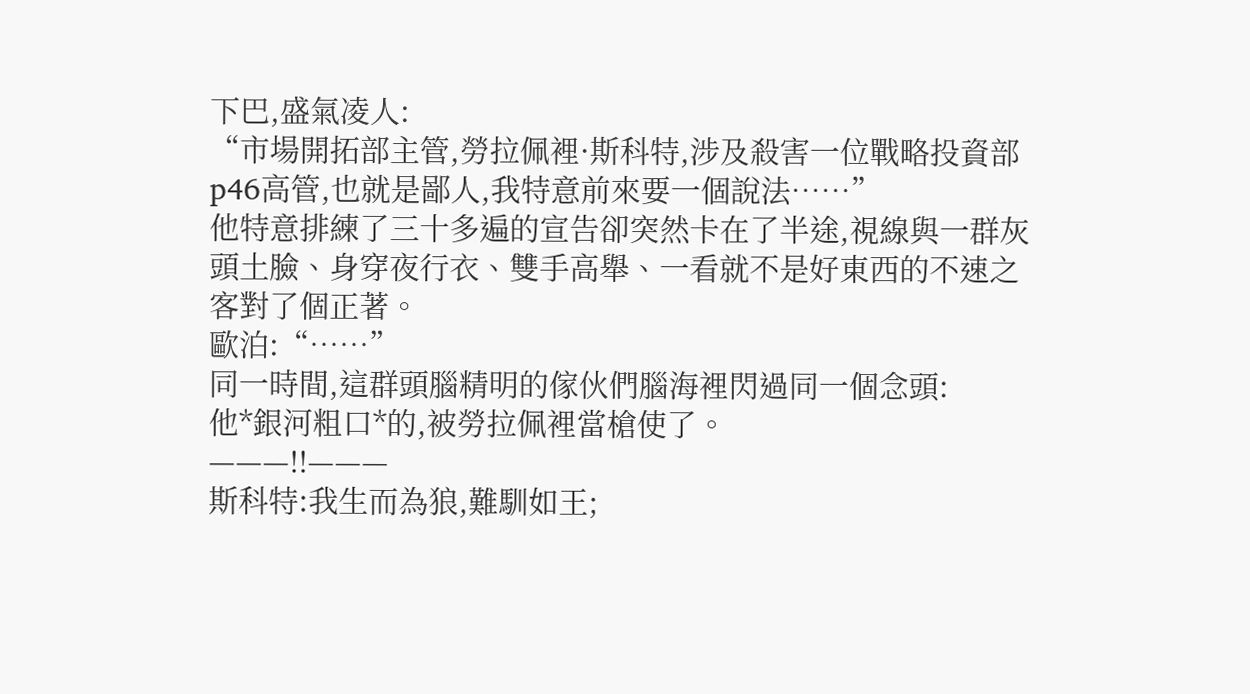下巴,盛氣凌人:
“市場開拓部主管,勞拉佩裡·斯科特,涉及殺害一位戰略投資部p46高管,也就是鄙人,我特意前來要一個說法……”
他特意排練了三十多遍的宣告卻突然卡在了半途,視線與一群灰頭土臉、身穿夜行衣、雙手高舉、一看就不是好東西的不速之客對了個正著。
歐泊:“……”
同一時間,這群頭腦精明的傢伙們腦海裡閃過同一個念頭:
他*銀河粗口*的,被勞拉佩裡當槍使了。
———!!———
斯科特:我生而為狼,難馴如王;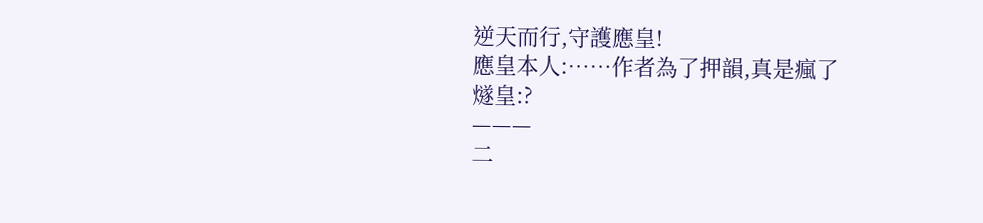逆天而行,守護應皇!
應皇本人:……作者為了押韻,真是瘋了
燧皇:?
———
二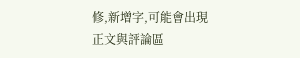修,新增字,可能會出現正文與評論區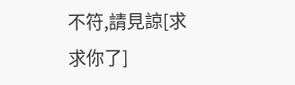不符,請見諒[求求你了]